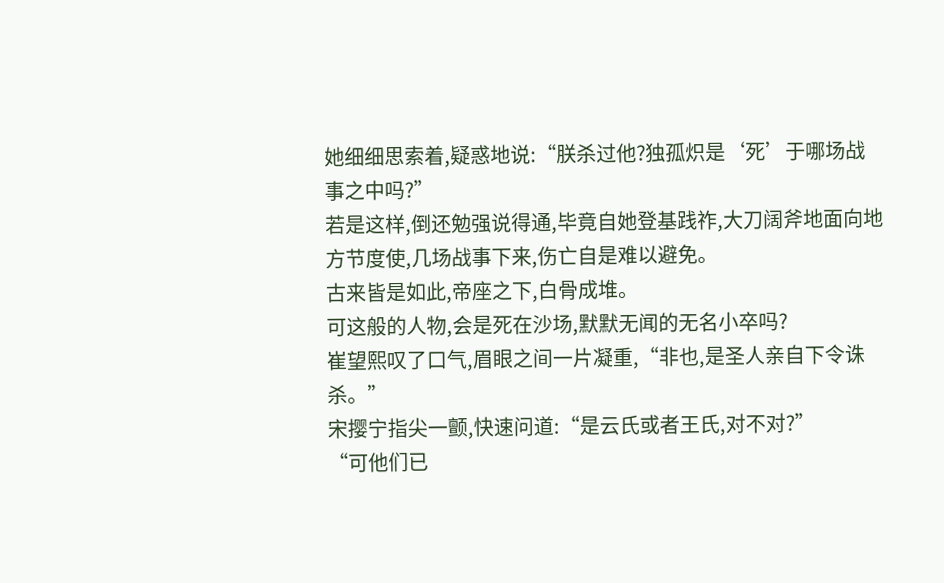她细细思索着,疑惑地说:“朕杀过他?独孤炽是‘死’于哪场战事之中吗?”
若是这样,倒还勉强说得通,毕竟自她登基践祚,大刀阔斧地面向地方节度使,几场战事下来,伤亡自是难以避免。
古来皆是如此,帝座之下,白骨成堆。
可这般的人物,会是死在沙场,默默无闻的无名小卒吗?
崔望熙叹了口气,眉眼之间一片凝重,“非也,是圣人亲自下令诛杀。”
宋撄宁指尖一颤,快速问道:“是云氏或者王氏,对不对?”
“可他们已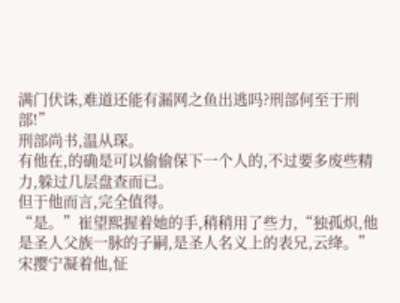满门伏诛,难道还能有漏网之鱼出逃吗?刑部何至于刑部!”
刑部尚书,温从琛。
有他在,的确是可以偷偷保下一个人的,不过要多废些精力,躲过几层盘查而已。
但于他而言,完全值得。
“是。”崔望熙握着她的手,稍稍用了些力,“独孤炽,他是圣人父族一脉的子嗣,是圣人名义上的表兄,云绛。”
宋撄宁凝着他,怔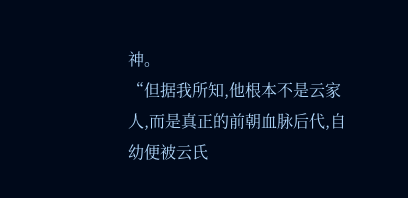神。
“但据我所知,他根本不是云家人,而是真正的前朝血脉后代,自幼便被云氏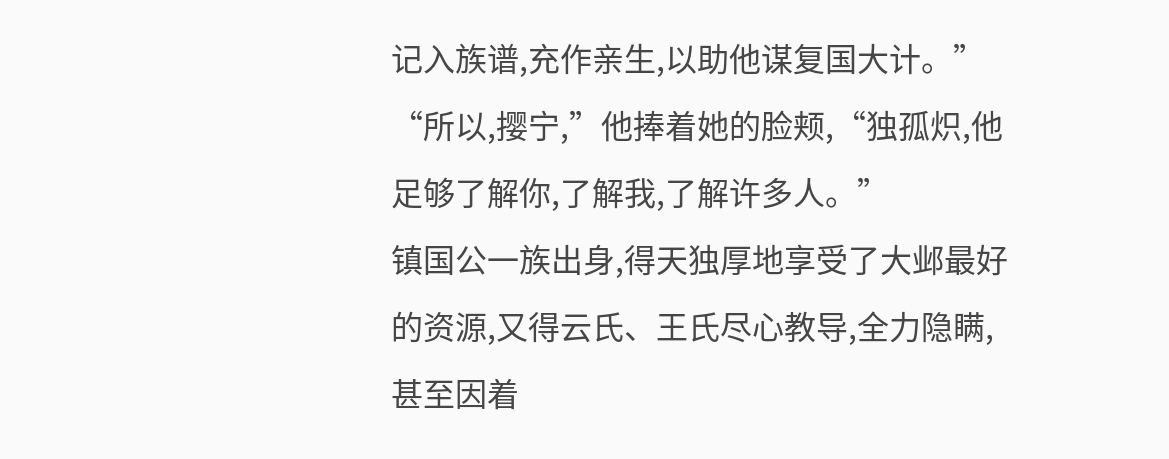记入族谱,充作亲生,以助他谋复国大计。”
“所以,撄宁,”他捧着她的脸颊,“独孤炽,他足够了解你,了解我,了解许多人。”
镇国公一族出身,得天独厚地享受了大邺最好的资源,又得云氏、王氏尽心教导,全力隐瞒,甚至因着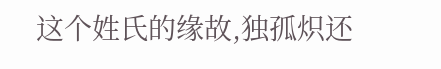这个姓氏的缘故,独孤炽还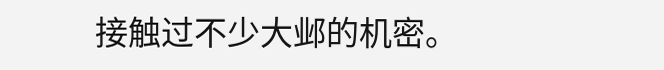接触过不少大邺的机密。